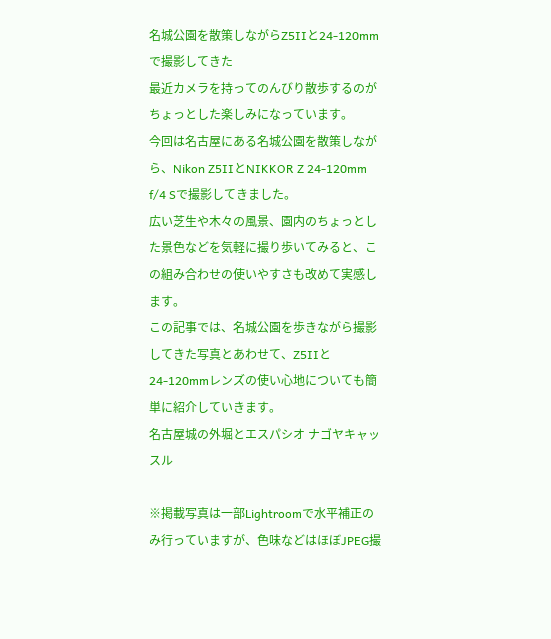名城公園を散策しながらZ5IIと24-120mmで撮影してきた
最近カメラを持ってのんびり散歩するのがちょっとした楽しみになっています。
今回は名古屋にある名城公園を散策しながら、Nikon Z5IIとNIKKOR Z 24-120mm f/4 Sで撮影してきました。
広い芝生や木々の風景、園内のちょっとした景色などを気軽に撮り歩いてみると、この組み合わせの使いやすさも改めて実感します。
この記事では、名城公園を歩きながら撮影してきた写真とあわせて、Z5IIと24-120mmレンズの使い心地についても簡単に紹介していきます。
名古屋城の外堀とエスパシオ ナゴヤキャッスル

※掲載写真は一部Lightroomで水平補正のみ行っていますが、色味などはほぼJPEG撮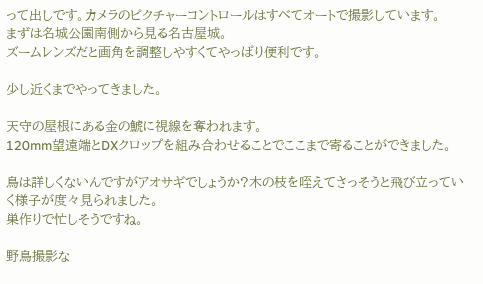って出しです。カメラのピクチャーコントロールはすべてオートで撮影しています。
まずは名城公園南側から見る名古屋城。
ズームレンズだと画角を調整しやすくてやっぱり便利です。

少し近くまでやってきました。

天守の屋根にある金の鯱に視線を奪われます。
120mm望遠端とDXクロップを組み合わせることでここまで寄ることができました。

鳥は詳しくないんですがアオサギでしょうか?木の枝を咥えてさっそうと飛び立っていく様子が度々見られました。
巣作りで忙しそうですね。

野鳥撮影な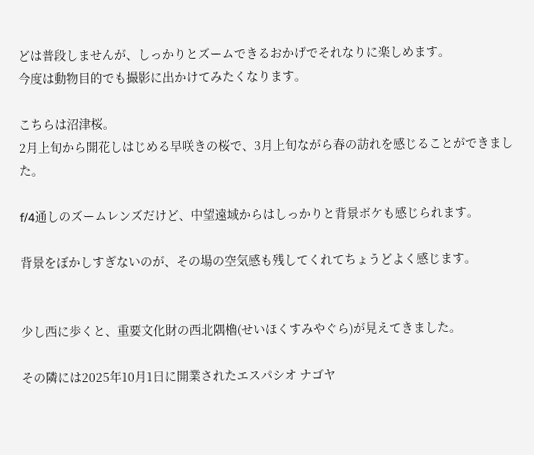どは普段しませんが、しっかりとズームできるおかげでそれなりに楽しめます。
今度は動物目的でも撮影に出かけてみたくなります。

こちらは沼津桜。
2月上旬から開花しはじめる早咲きの桜で、3月上旬ながら春の訪れを感じることができました。

f/4通しのズームレンズだけど、中望遠域からはしっかりと背景ボケも感じられます。

背景をぼかしすぎないのが、その場の空気感も残してくれてちょうどよく感じます。


少し西に歩くと、重要文化財の西北隅櫓(せいほくすみやぐら)が見えてきました。

その隣には2025年10月1日に開業されたエスパシオ ナゴヤ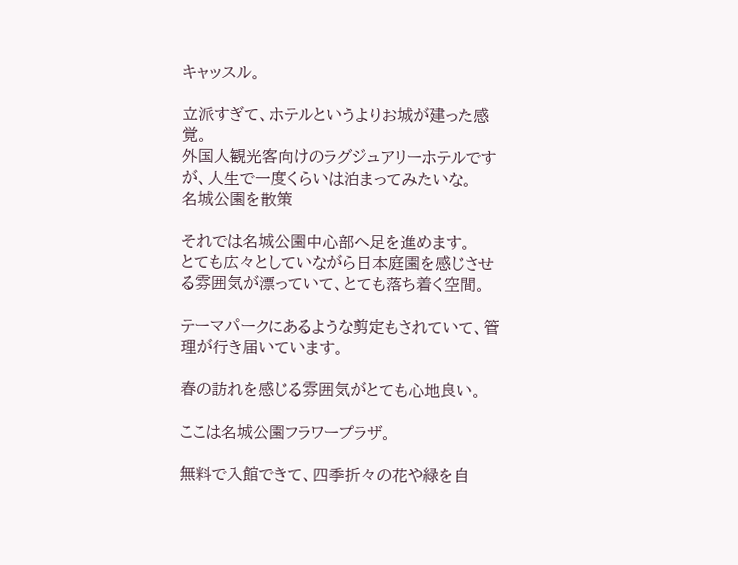キャッスル。

立派すぎて、ホテルというよりお城が建った感覚。
外国人観光客向けのラグジュアリーホテルですが、人生で一度くらいは泊まってみたいな。
名城公園を散策

それでは名城公園中心部へ足を進めます。
とても広々としていながら日本庭園を感じさせる雰囲気が漂っていて、とても落ち着く空間。

テーマパークにあるような剪定もされていて、管理が行き届いています。

春の訪れを感じる雰囲気がとても心地良い。

ここは名城公園フラワープラザ。

無料で入館できて、四季折々の花や緑を自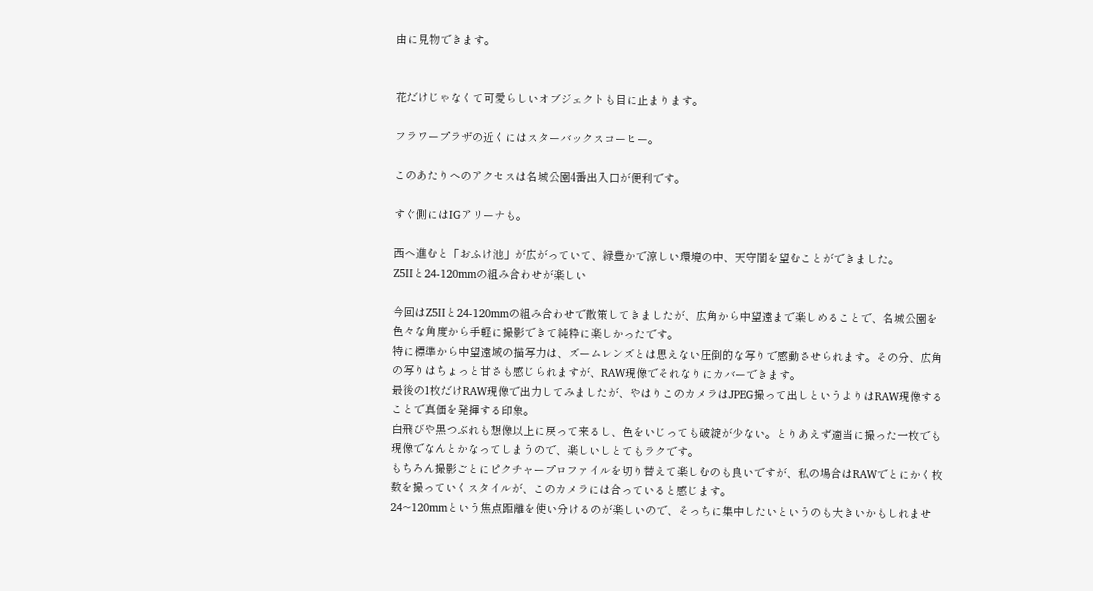由に見物できます。


花だけじゃなくて可愛らしいオブジェクトも目に止まります。

フラワープラザの近くにはスターバックスコーヒー。

このあたりへのアクセスは名城公園4番出入口が便利です。

すぐ側にはIGアリーナも。

西へ進むと「おふけ池」が広がっていて、緑豊かで涼しい環境の中、天守閣を望むことができました。
Z5IIと24-120mmの組み合わせが楽しい

今回はZ5IIと24-120mmの組み合わせで散策してきましたが、広角から中望遠まで楽しめることで、名城公園を色々な角度から手軽に撮影できて純粋に楽しかったです。
特に標準から中望遠域の描写力は、ズームレンズとは思えない圧倒的な写りで感動させられます。その分、広角の写りはちょっと甘さも感じられますが、RAW現像でそれなりにカバーできます。
最後の1枚だけRAW現像で出力してみましたが、やはりこのカメラはJPEG撮って出しというよりはRAW現像することで真価を発揮する印象。
白飛びや黒つぶれも想像以上に戻って来るし、色をいじっても破綻が少ない。とりあえず適当に撮った一枚でも現像でなんとかなってしまうので、楽しいしとてもラクです。
もちろん撮影ごとにピクチャープロファイルを切り替えて楽しむのも良いですが、私の場合はRAWでとにかく枚数を撮っていくスタイルが、このカメラには合っていると感じます。
24~120mmという焦点距離を使い分けるのが楽しいので、そっちに集中したいというのも大きいかもしれませ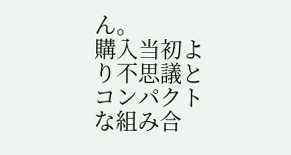ん。
購入当初より不思議とコンパクトな組み合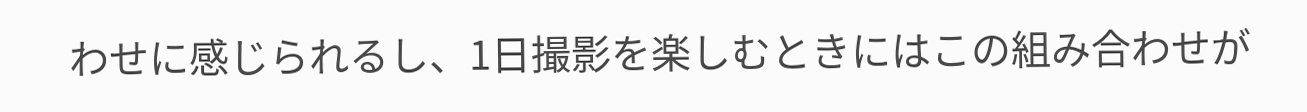わせに感じられるし、1日撮影を楽しむときにはこの組み合わせが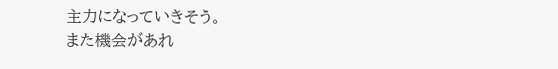主力になっていきそう。
また機会があれ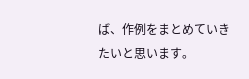ば、作例をまとめていきたいと思います。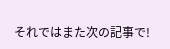それではまた次の記事で!